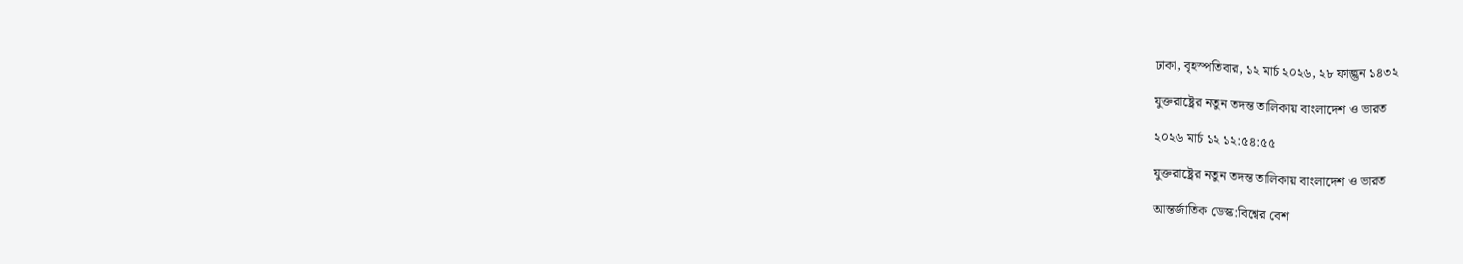ঢাকা, বৃহস্পতিবার, ১২ মার্চ ২০২৬, ২৮ ফাল্গুন ১৪৩২

যুক্তরাষ্ট্রের নতুন তদন্ত তালিকায় বাংলাদেশ ও ভারত

২০২৬ মার্চ ১২ ১২:৫৪:৫৫

যুক্তরাষ্ট্রের নতুন তদন্ত তালিকায় বাংলাদেশ ও ভারত

আন্তর্জাতিক ডেস্ক:বিশ্বের বেশ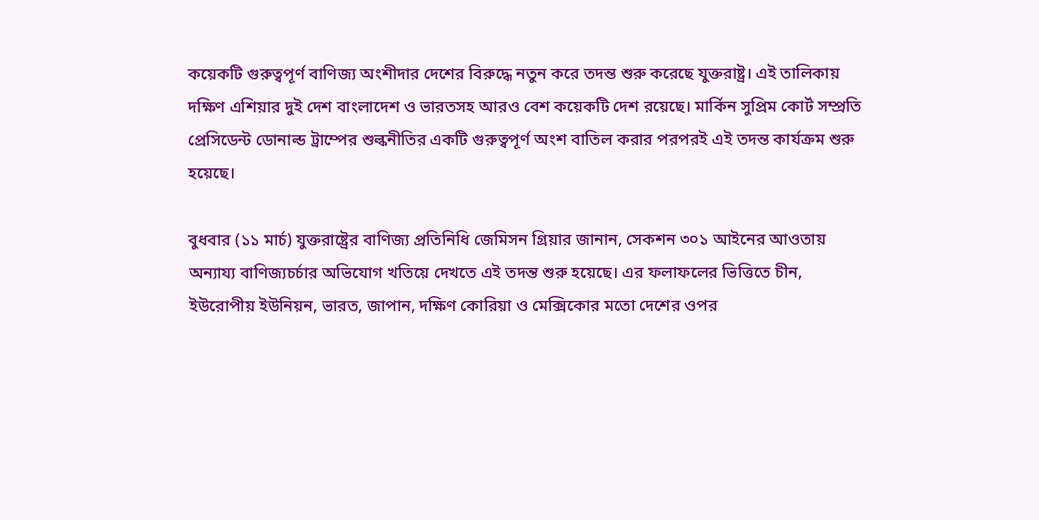কয়েকটি গুরুত্বপূর্ণ বাণিজ্য অংশীদার দেশের বিরুদ্ধে নতুন করে তদন্ত শুরু করেছে যুক্তরাষ্ট্র। এই তালিকায় দক্ষিণ এশিয়ার দুই দেশ বাংলাদেশ ও ভারতসহ আরও বেশ কয়েকটি দেশ রয়েছে। মার্কিন সুপ্রিম কোর্ট সম্প্রতি প্রেসিডেন্ট ডোনাল্ড ট্রাম্পের শুল্কনীতির একটি গুরুত্বপূর্ণ অংশ বাতিল করার পরপরই এই তদন্ত কার্যক্রম শুরু হয়েছে।

বুধবার (১১ মার্চ) যুক্তরাষ্ট্রের বাণিজ্য প্রতিনিধি জেমিসন গ্রিয়ার জানান, সেকশন ৩০১ আইনের আওতায় অন্যায্য বাণিজ্যচর্চার অভিযোগ খতিয়ে দেখতে এই তদন্ত শুরু হয়েছে। এর ফলাফলের ভিত্তিতে চীন, ইউরোপীয় ইউনিয়ন, ভারত, জাপান, দক্ষিণ কোরিয়া ও মেক্সিকোর মতো দেশের ওপর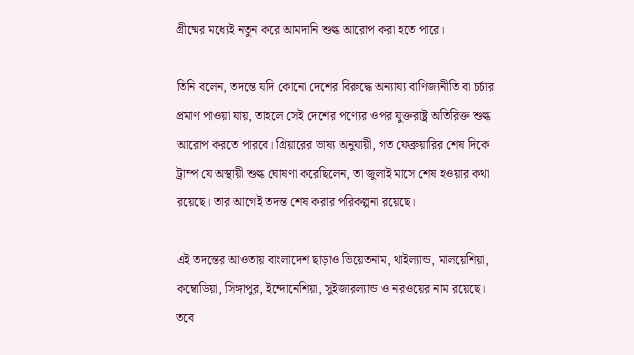গ্রীষ্মের মধ্যেই নতুন করে আমদানি শুল্ক আরোপ করা হতে পারে।

তিনি বলেন, তদন্তে যদি কোনো দেশের বিরুদ্ধে অন্যায্য বাণিজ্যনীতি বা চর্চার প্রমাণ পাওয়া যায়, তাহলে সেই দেশের পণ্যের ওপর যুক্তরাষ্ট্র অতিরিক্ত শুল্ক আরোপ করতে পারবে। গ্রিয়ারের ভাষ্য অনুযায়ী, গত ফেব্রুয়ারির শেষ দিকে ট্রাম্প যে অস্থায়ী শুল্ক ঘোষণা করেছিলেন, তা জুলাই মাসে শেষ হওয়ার কথা রয়েছে। তার আগেই তদন্ত শেষ করার পরিকল্পনা রয়েছে।

এই তদন্তের আওতায় বাংলাদেশ ছাড়াও ভিয়েতনাম, থাইল্যান্ড, মালয়েশিয়া, কম্বোডিয়া, সিঙ্গাপুর, ইন্দোনেশিয়া, সুইজারল্যান্ড ও নরওয়ের নাম রয়েছে। তবে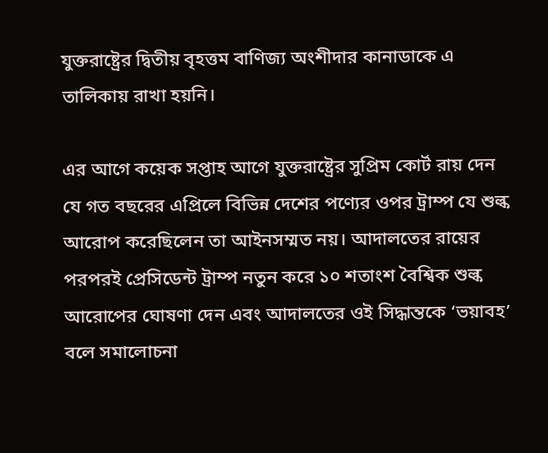যুক্তরাষ্ট্রের দ্বিতীয় বৃহত্তম বাণিজ্য অংশীদার কানাডাকে এ তালিকায় রাখা হয়নি।

এর আগে কয়েক সপ্তাহ আগে যুক্তরাষ্ট্রের সুপ্রিম কোর্ট রায় দেন যে গত বছরের এপ্রিলে বিভিন্ন দেশের পণ্যের ওপর ট্রাম্প যে শুল্ক আরোপ করেছিলেন তা আইনসম্মত নয়। আদালতের রায়ের পরপরই প্রেসিডেন্ট ট্রাম্প নতুন করে ১০ শতাংশ বৈশ্বিক শুল্ক আরোপের ঘোষণা দেন এবং আদালতের ওই সিদ্ধান্তকে ‘ভয়াবহ’ বলে সমালোচনা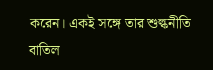করেন। একই সঙ্গে তার শুল্কনীতি বাতিল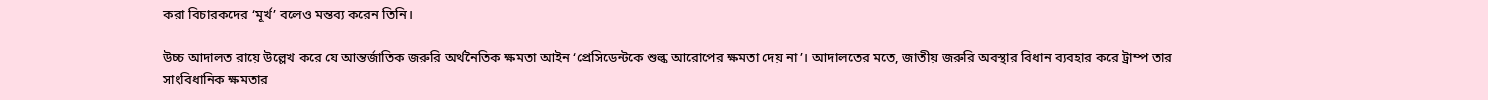করা বিচারকদের ‘মূর্খ’ বলেও মন্তব্য করেন তিনি।

উচ্চ আদালত রায়ে উল্লেখ করে যে আন্তর্জাতিক জরুরি অর্থনৈতিক ক্ষমতা আইন ‘প্রেসিডেন্টকে শুল্ক আরোপের ক্ষমতা দেয় না’। আদালতের মতে, জাতীয় জরুরি অবস্থার বিধান ব্যবহার করে ট্রাম্প তার সাংবিধানিক ক্ষমতার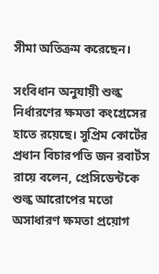সীমা অতিক্রম করেছেন।

সংবিধান অনুযায়ী শুল্ক নির্ধারণের ক্ষমতা কংগ্রেসের হাতে রয়েছে। সুপ্রিম কোর্টের প্রধান বিচারপতি জন রবার্টস রায়ে বলেন, প্রেসিডেন্টকে শুল্ক আরোপের মতো অসাধারণ ক্ষমতা প্রয়োগ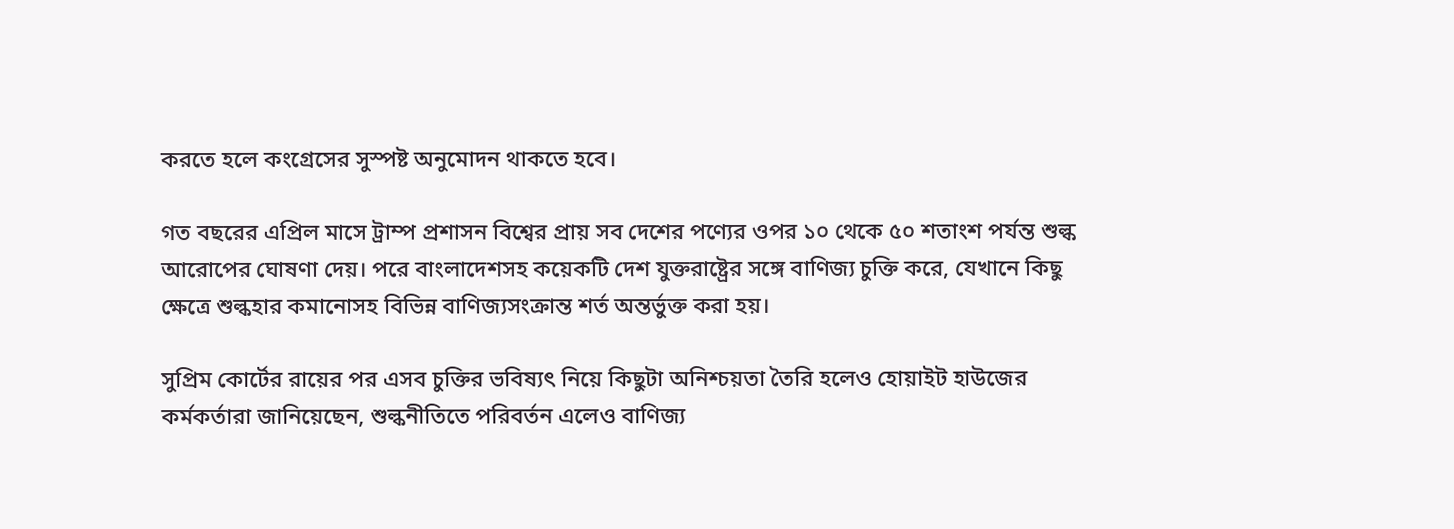করতে হলে কংগ্রেসের সুস্পষ্ট অনুমোদন থাকতে হবে।

গত বছরের এপ্রিল মাসে ট্রাম্প প্রশাসন বিশ্বের প্রায় সব দেশের পণ্যের ওপর ১০ থেকে ৫০ শতাংশ পর্যন্ত শুল্ক আরোপের ঘোষণা দেয়। পরে বাংলাদেশসহ কয়েকটি দেশ যুক্তরাষ্ট্রের সঙ্গে বাণিজ্য চুক্তি করে, যেখানে কিছু ক্ষেত্রে শুল্কহার কমানোসহ বিভিন্ন বাণিজ্যসংক্রান্ত শর্ত অন্তর্ভুক্ত করা হয়।

সুপ্রিম কোর্টের রায়ের পর এসব চুক্তির ভবিষ্যৎ নিয়ে কিছুটা অনিশ্চয়তা তৈরি হলেও হোয়াইট হাউজের কর্মকর্তারা জানিয়েছেন, শুল্কনীতিতে পরিবর্তন এলেও বাণিজ্য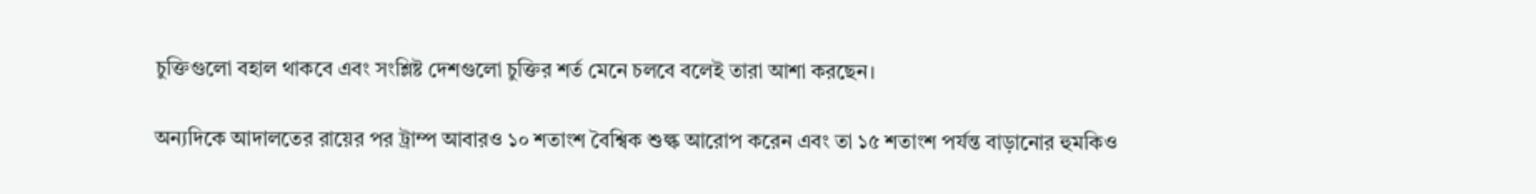চুক্তিগুলো বহাল থাকবে এবং সংশ্লিষ্ট দেশগুলো চুক্তির শর্ত মেনে চলবে বলেই তারা আশা করছেন।

অন্যদিকে আদালতের রায়ের পর ট্রাম্প আবারও ১০ শতাংশ বৈশ্বিক শুল্ক আরোপ করেন এবং তা ১৫ শতাংশ পর্যন্ত বাড়ানোর হুমকিও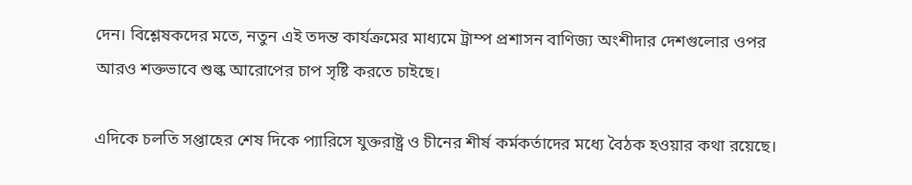দেন। বিশ্লেষকদের মতে, নতুন এই তদন্ত কার্যক্রমের মাধ্যমে ট্রাম্প প্রশাসন বাণিজ্য অংশীদার দেশগুলোর ওপর আরও শক্তভাবে শুল্ক আরোপের চাপ সৃষ্টি করতে চাইছে।

এদিকে চলতি সপ্তাহের শেষ দিকে প্যারিসে যুক্তরাষ্ট্র ও চীনের শীর্ষ কর্মকর্তাদের মধ্যে বৈঠক হওয়ার কথা রয়েছে।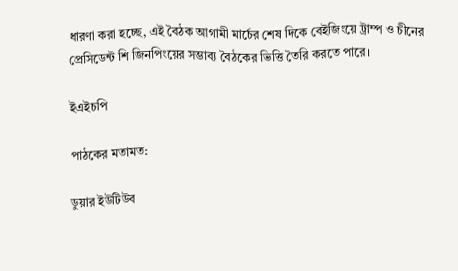ধারণা করা হচ্ছে, এই বৈঠক আগামী মার্চের শেষ দিকে বেইজিংয়ে ট্রাম্প ও চীনের প্রেসিডেন্ট শি জিনপিংয়ের সম্ভাব্য বৈঠকের ভিত্তি তৈরি করতে পারে।

ইএইচপি

পাঠকের মতামত:

ডুয়ার ইউটিউব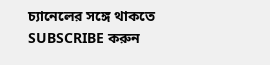চ্যানেলের সঙ্গে থাকতে SUBSCRIBE করুন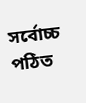সর্বোচ্চ পঠিত